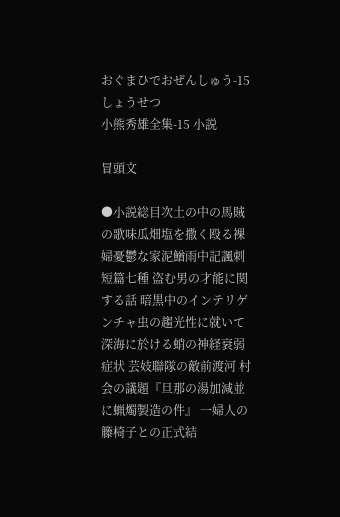おぐまひでおぜんしゅう-15 しょうせつ
小熊秀雄全集-15 小説

冒頭文

●小説総目次土の中の馬賊の歌味瓜畑塩を撒く殴る裸婦憂鬱な家泥鰌雨中記諷刺短篇七種 盗む男の才能に関する話 暗黒中のインテリゲンチャ虫の趨光性に就いて 深海に於ける蛸の神経衰弱症状 芸妓聯隊の敵前渡河 村会の議題『旦那の湯加減並に蝋燭製造の件』 一婦人の籐椅子との正式結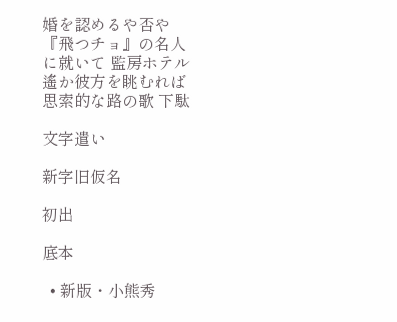婚を認めるや否や 『飛つチョ』の名人に就いて 監房ホテル 遙か彼方を眺むれば 思索的な路の歌 下駄

文字遣い

新字旧仮名

初出

底本

  • 新版・小熊秀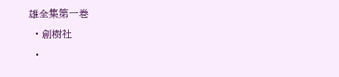雄全集第一巻
  • 創樹社
  •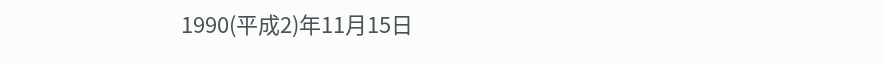1990(平成2)年11月15日